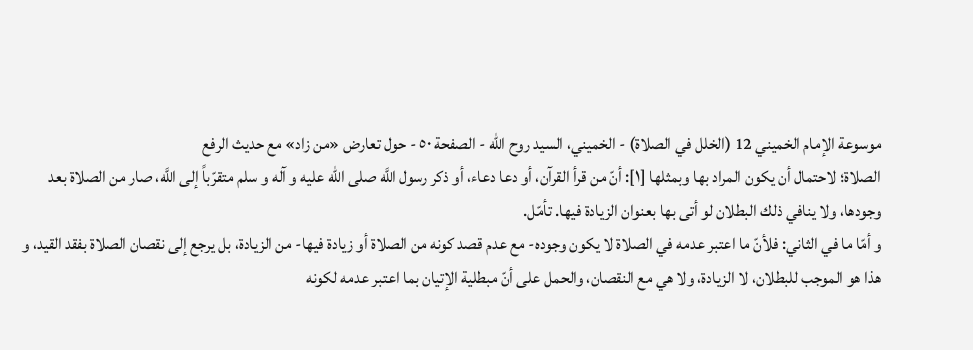موسوعة الإمام الخميني 12 (الخلل في الصلاة) - الخميني، السيد روح الله - الصفحة ٥٠ - حول تعارض «من زاد» مع حديث الرفع
الصلاة؛ لاحتمال أن يكون المراد بها وبمثلها [١]: أنّ من قرأ القرآن، أو دعا دعاء، أو ذكر رسول اللَّه صلى الله عليه و آله و سلم متقرّباً إلى اللَّه، صار من الصلاة بعد وجودها، ولا ينافي ذلك البطلان لو أتى بها بعنوان الزيادة فيها. تأمّل.
و أمّا ما في الثاني: فلأنّ ما اعتبر عدمه في الصلاة لا يكون وجوده- مع عدم قصد كونه من الصلاة أو زيادة فيها- من الزيادة، بل يرجع إلى نقصان الصلاة بفقد القيد، و هذا هو الموجب للبطلان، لا الزيادة، ولا هي مع النقصان، والحمل على أنّ مبطلية الإتيان بما اعتبر عدمه لكونه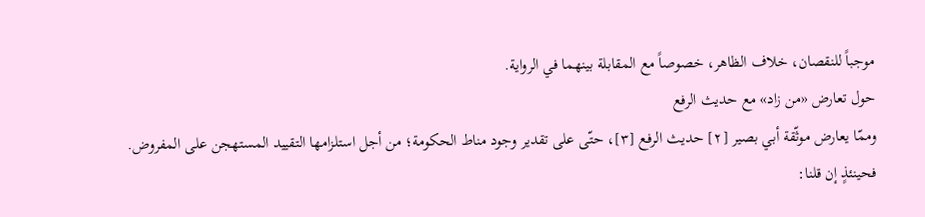موجباً للنقصان، خلاف الظاهر، خصوصاً مع المقابلة بينهما في الرواية.
حول تعارض «من زاد» مع حديث الرفع
وممّا يعارض موثّقة أبي بصير [٢] حديث الرفع [٣]، حتّى على تقدير وجود مناط الحكومة؛ من أجل استلزامها التقييد المستهجن على المفروض.
فحينئذٍ إن قلنا: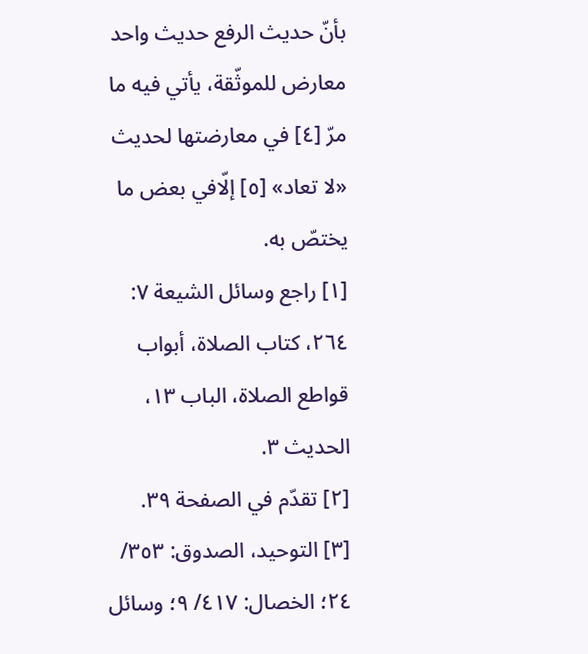بأنّ حديث الرفع حديث واحد معارض للموثّقة، يأتي فيه ما مرّ [٤] في معارضتها لحديث «لا تعاد» [٥] إلّافي بعض ما يختصّ به.
[١] راجع وسائل الشيعة ٧: ٢٦٤، كتاب الصلاة، أبواب قواطع الصلاة، الباب ١٣، الحديث ٣.
[٢] تقدّم في الصفحة ٣٩.
[٣] التوحيد، الصدوق: ٣٥٣/ ٢٤؛ الخصال: ٤١٧/ ٩؛ وسائل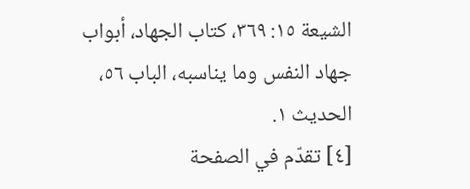الشيعة ١٥: ٣٦٩، كتاب الجهاد، أبواب جهاد النفس وما يناسبه، الباب ٥٦، الحديث ١.
[٤] تقدّم في الصفحة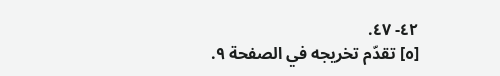٤٢- ٤٧.
[٥] تقدّم تخريجه في الصفحة ٩.